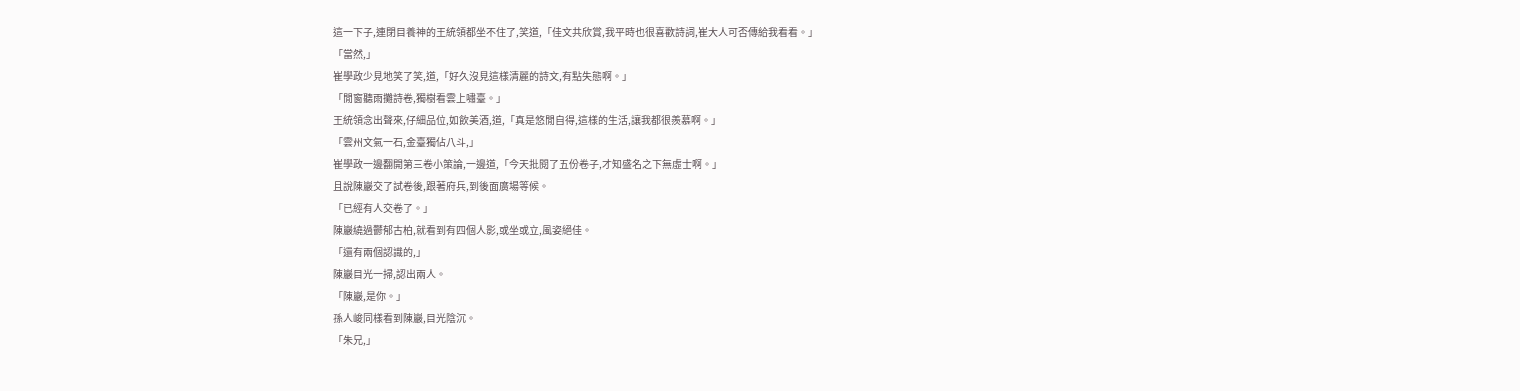這一下子,連閉目養神的王統領都坐不住了,笑道,「佳文共欣賞,我平時也很喜歡詩詞,崔大人可否傳給我看看。」
「當然,」
崔學政少見地笑了笑,道,「好久沒見這樣清麗的詩文,有點失態啊。」
「閒窗聽雨攤詩卷,獨樹看雲上嘯臺。」
王統領念出聲來,仔細品位,如飲美酒,道,「真是悠閒自得,這樣的生活,讓我都很羨慕啊。」
「雲州文氣一石,金臺獨佔八斗,」
崔學政一邊翻開第三卷小策論,一邊道,「今天批閱了五份卷子,才知盛名之下無虛士啊。」
且說陳巖交了試卷後,跟著府兵,到後面廣場等候。
「已經有人交卷了。」
陳巖繞過鬱郁古柏,就看到有四個人影,或坐或立,風姿絕佳。
「還有兩個認識的,」
陳巖目光一掃,認出兩人。
「陳巖,是你。」
孫人峻同樣看到陳巖,目光陰沉。
「朱兄,」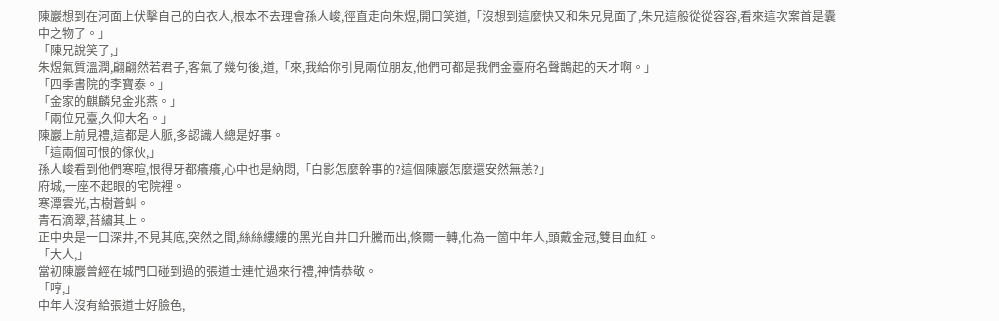陳巖想到在河面上伏擊自己的白衣人,根本不去理會孫人峻,徑直走向朱煜,開口笑道,「沒想到這麼快又和朱兄見面了,朱兄這般從從容容,看來這次案首是囊中之物了。」
「陳兄說笑了,」
朱煜氣質溫潤,翩翩然若君子,客氣了幾句後,道,「來,我給你引見兩位朋友,他們可都是我們金臺府名聲鵲起的天才啊。」
「四季書院的李寶泰。」
「金家的麒麟兒金兆燕。」
「兩位兄臺,久仰大名。」
陳巖上前見禮,這都是人脈,多認識人總是好事。
「這兩個可恨的傢伙,」
孫人峻看到他們寒暄,恨得牙都癢癢,心中也是納悶,「白影怎麼幹事的?這個陳巖怎麼還安然無恙?」
府城,一座不起眼的宅院裡。
寒潭雲光,古樹蒼虯。
青石滴翠,苔繡其上。
正中央是一口深井,不見其底,突然之間,絲絲縷縷的黑光自井口升騰而出,倏爾一轉,化為一箇中年人,頭戴金冠,雙目血紅。
「大人,」
當初陳巖曾經在城門口碰到過的張道士連忙過來行禮,神情恭敬。
「哼,」
中年人沒有給張道士好臉色,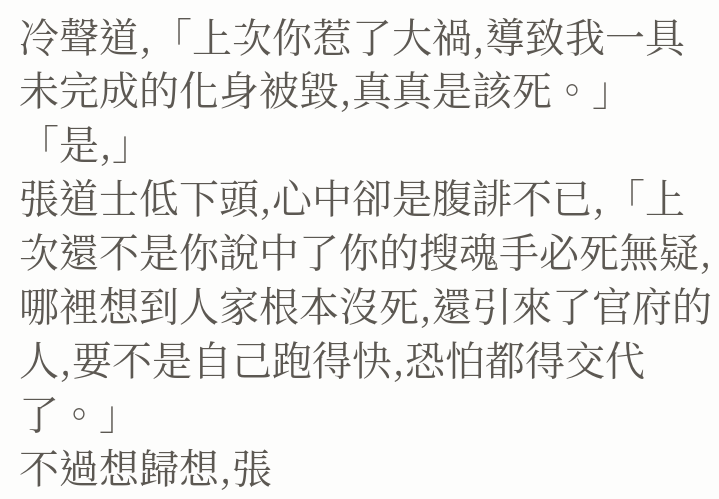冷聲道,「上次你惹了大禍,導致我一具未完成的化身被毀,真真是該死。」
「是,」
張道士低下頭,心中卻是腹誹不已,「上次還不是你說中了你的搜魂手必死無疑,哪裡想到人家根本沒死,還引來了官府的人,要不是自己跑得快,恐怕都得交代了。」
不過想歸想,張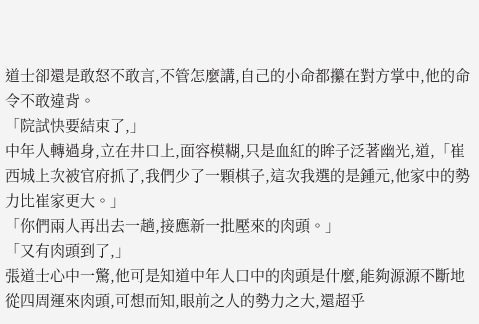道士卻還是敢怒不敢言,不管怎麼講,自己的小命都攥在對方掌中,他的命令不敢違背。
「院試快要結束了,」
中年人轉過身,立在井口上,面容模糊,只是血紅的眸子泛著幽光,道,「崔西城上次被官府抓了,我們少了一顆棋子,這次我選的是鍾元,他家中的勢力比崔家更大。」
「你們兩人再出去一趟,接應新一批壓來的肉頭。」
「又有肉頭到了,」
張道士心中一驚,他可是知道中年人口中的肉頭是什麼,能夠源源不斷地從四周運來肉頭,可想而知,眼前之人的勢力之大,還超乎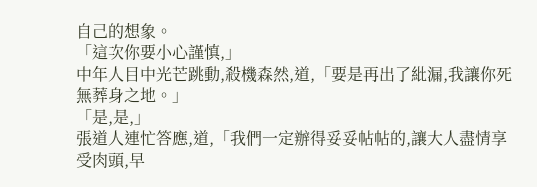自己的想象。
「這次你要小心謹慎,」
中年人目中光芒跳動,殺機森然,道,「要是再出了紕漏,我讓你死無葬身之地。」
「是,是,」
張道人連忙答應,道,「我們一定辦得妥妥帖帖的,讓大人盡情享受肉頭,早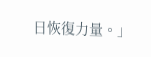日恢復力量。」